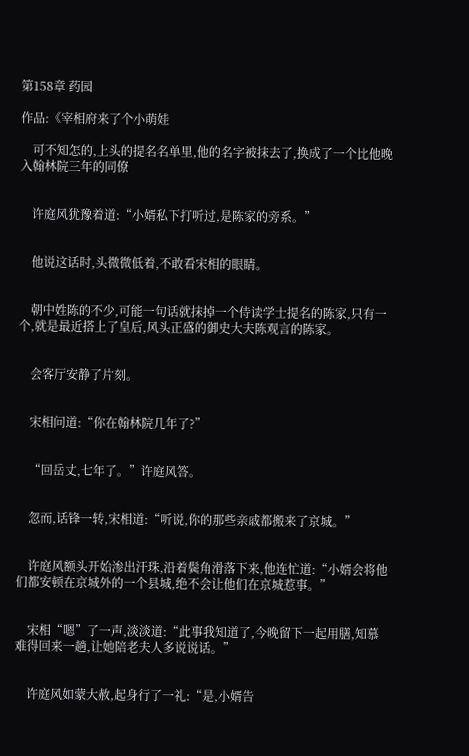第158章 药园

作品:《宰相府来了个小萌娃

    可不知怎的,上头的提名名单里,他的名字被抹去了,换成了一个比他晚入翰林院三年的同僚


    许庭风犹豫着道:“小婿私下打听过,是陈家的旁系。”


    他说这话时,头微微低着,不敢看宋相的眼睛。


    朝中姓陈的不少,可能一句话就抹掉一个侍读学士提名的陈家,只有一个,就是最近搭上了皇后,风头正盛的御史大夫陈观言的陈家。


    会客厅安静了片刻。


    宋相问道:“你在翰林院几年了?”


    “回岳丈,七年了。”许庭风答。


    忽而,话锋一转,宋相道:“听说,你的那些亲戚都搬来了京城。”


    许庭风额头开始渗出汗珠,沿着鬓角滑落下来,他连忙道:“小婿会将他们都安顿在京城外的一个县城,绝不会让他们在京城惹事。”


    宋相“嗯”了一声,淡淡道:“此事我知道了,今晚留下一起用膳,知慕难得回来一趟,让她陪老夫人多说说话。”


    许庭风如蒙大赦,起身行了一礼:“是,小婿告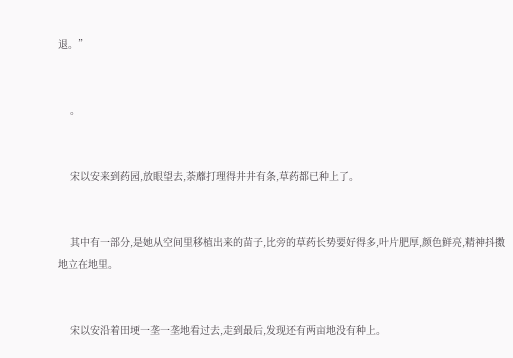退。”


    。


    宋以安来到药园,放眼望去,荼蘼打理得井井有条,草药都已种上了。


    其中有一部分,是她从空间里移植出来的苗子,比旁的草药长势要好得多,叶片肥厚,颜色鲜亮,精神抖擞地立在地里。


    宋以安沿着田埂一垄一垄地看过去,走到最后,发现还有两亩地没有种上。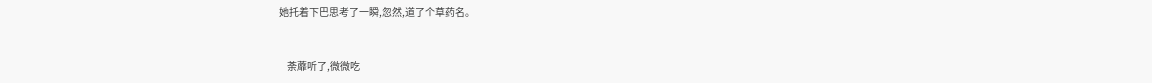她托着下巴思考了一瞬,忽然,道了个草药名。


    荼蘼听了,微微吃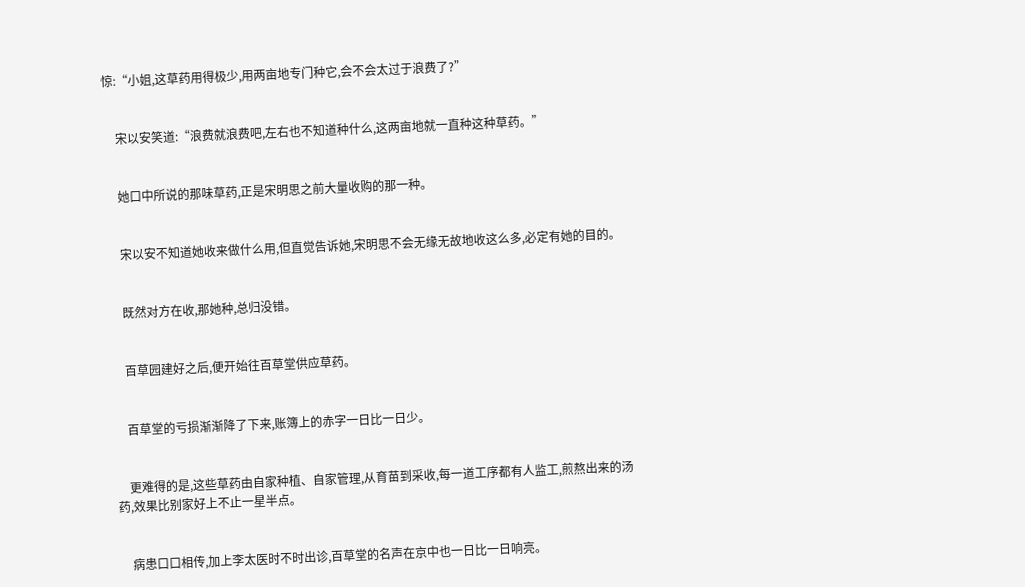惊:“小姐,这草药用得极少,用两亩地专门种它,会不会太过于浪费了?”


    宋以安笑道:“浪费就浪费吧,左右也不知道种什么,这两亩地就一直种这种草药。”


    她口中所说的那味草药,正是宋明思之前大量收购的那一种。


    宋以安不知道她收来做什么用,但直觉告诉她,宋明思不会无缘无故地收这么多,必定有她的目的。


    既然对方在收,那她种,总归没错。


    百草园建好之后,便开始往百草堂供应草药。


    百草堂的亏损渐渐降了下来,账簿上的赤字一日比一日少。


    更难得的是,这些草药由自家种植、自家管理,从育苗到采收,每一道工序都有人监工,煎熬出来的汤药,效果比别家好上不止一星半点。


    病患口口相传,加上李太医时不时出诊,百草堂的名声在京中也一日比一日响亮。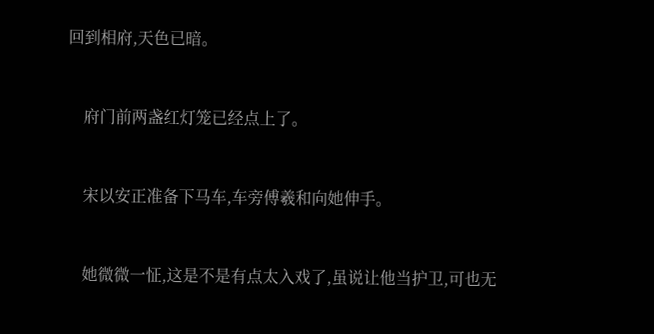回到相府,天色已暗。


    府门前两盏红灯笼已经点上了。


    宋以安正准备下马车,车旁傅羲和向她伸手。


    她微微一怔,这是不是有点太入戏了,虽说让他当护卫,可也无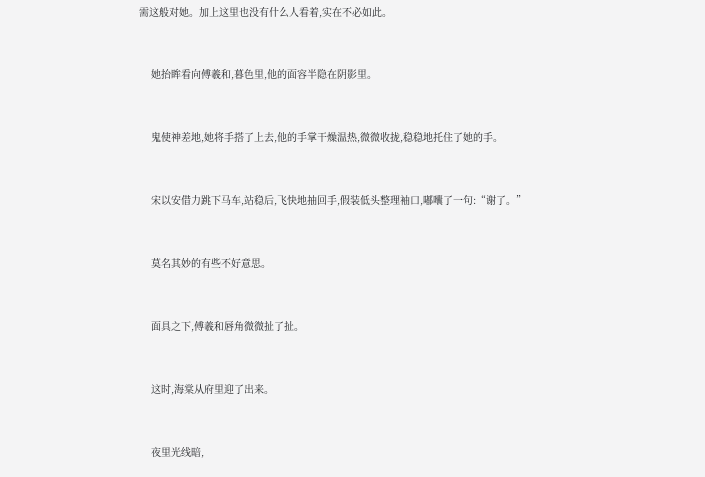需这般对她。加上这里也没有什么人看着,实在不必如此。


    她抬眸看向傅羲和,暮色里,他的面容半隐在阴影里。


    鬼使神差地,她将手搭了上去,他的手掌干燥温热,微微收拢,稳稳地托住了她的手。


    宋以安借力跳下马车,站稳后,飞快地抽回手,假装低头整理袖口,嘟囔了一句:“谢了。”


    莫名其妙的有些不好意思。


    面具之下,傅羲和唇角微微扯了扯。


    这时,海棠从府里迎了出来。


    夜里光线暗,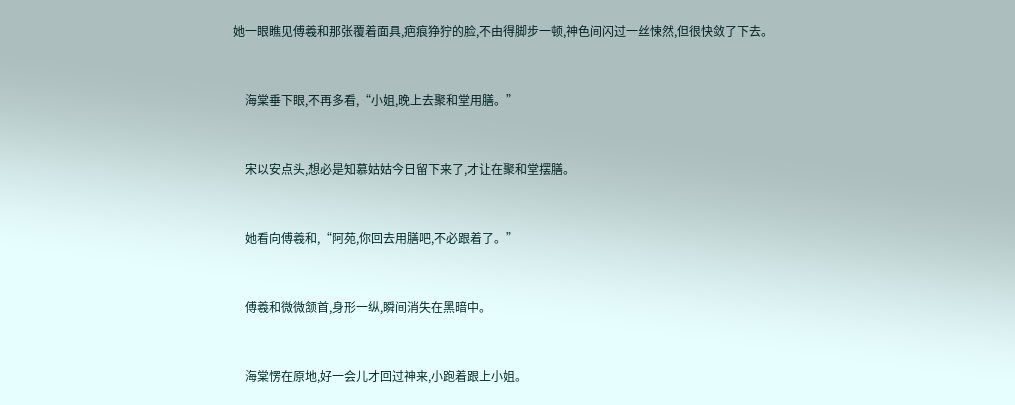她一眼瞧见傅羲和那张覆着面具,疤痕狰狞的脸,不由得脚步一顿,神色间闪过一丝悚然,但很快敛了下去。


    海棠垂下眼,不再多看,“小姐,晚上去聚和堂用膳。”


    宋以安点头,想必是知慕姑姑今日留下来了,才让在聚和堂摆膳。


    她看向傅羲和,“阿苑,你回去用膳吧,不必跟着了。”


    傅羲和微微颔首,身形一纵,瞬间消失在黑暗中。


    海棠愣在原地,好一会儿才回过神来,小跑着跟上小姐。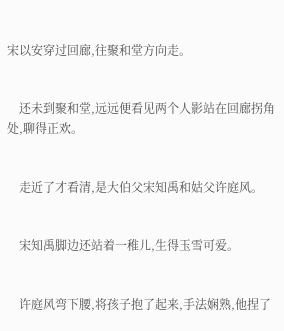宋以安穿过回廊,往聚和堂方向走。


    还未到聚和堂,远远便看见两个人影站在回廊拐角处,聊得正欢。


    走近了才看清,是大伯父宋知禹和姑父许庭风。


    宋知禹脚边还站着一稚儿,生得玉雪可爱。


    许庭风弯下腰,将孩子抱了起来,手法娴熟,他捏了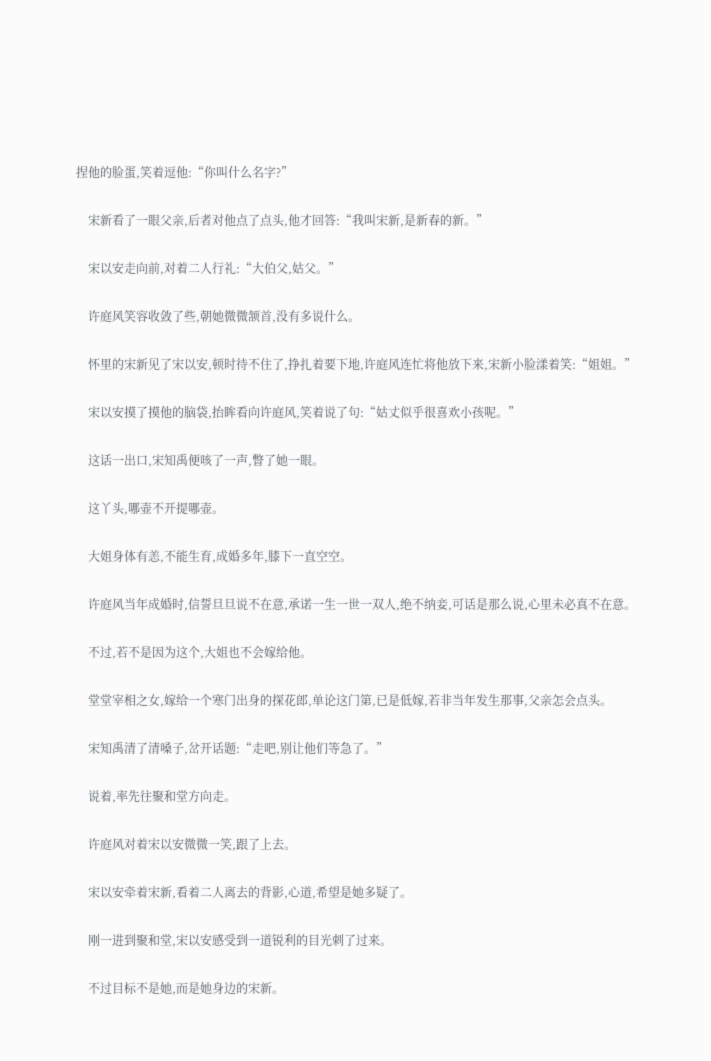捏他的脸蛋,笑着逗他:“你叫什么名字?”


    宋新看了一眼父亲,后者对他点了点头,他才回答:“我叫宋新,是新春的新。”


    宋以安走向前,对着二人行礼:“大伯父,姑父。”


    许庭风笑容收敛了些,朝她微微颔首,没有多说什么。


    怀里的宋新见了宋以安,顿时待不住了,挣扎着要下地,许庭风连忙将他放下来,宋新小脸漾着笑:“姐姐。”


    宋以安摸了摸他的脑袋,抬眸看向许庭风,笑着说了句:“姑丈似乎很喜欢小孩呢。”


    这话一出口,宋知禹便咳了一声,瞥了她一眼。


    这丫头,哪壶不开提哪壶。


    大姐身体有恙,不能生育,成婚多年,膝下一直空空。


    许庭风当年成婚时,信誓旦旦说不在意,承诺一生一世一双人,绝不纳妾,可话是那么说,心里未必真不在意。


    不过,若不是因为这个,大姐也不会嫁给他。


    堂堂宰相之女,嫁给一个寒门出身的探花郎,单论这门第,已是低嫁,若非当年发生那事,父亲怎会点头。


    宋知禹清了清嗓子,岔开话题:“走吧,别让他们等急了。”


    说着,率先往聚和堂方向走。


    许庭风对着宋以安微微一笑,跟了上去。


    宋以安牵着宋新,看着二人离去的背影,心道,希望是她多疑了。


    刚一进到聚和堂,宋以安感受到一道锐利的目光刺了过来。


    不过目标不是她,而是她身边的宋新。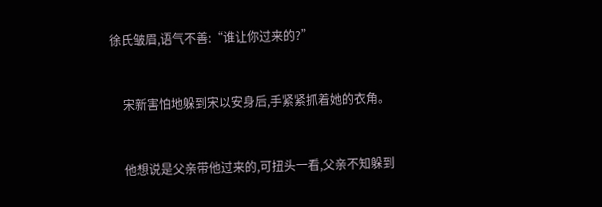徐氏皱眉,语气不善:“谁让你过来的?”


    宋新害怕地躲到宋以安身后,手紧紧抓着她的衣角。


    他想说是父亲带他过来的,可扭头一看,父亲不知躲到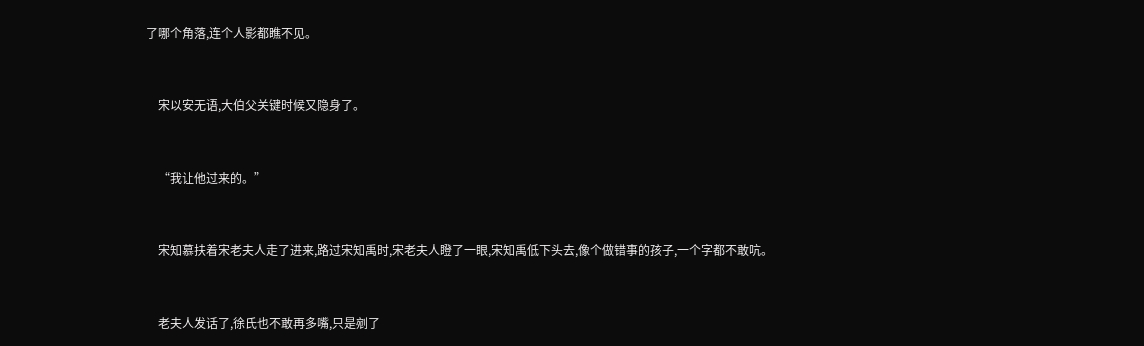了哪个角落,连个人影都瞧不见。


    宋以安无语,大伯父关键时候又隐身了。


    “我让他过来的。”


    宋知慕扶着宋老夫人走了进来,路过宋知禹时,宋老夫人瞪了一眼,宋知禹低下头去,像个做错事的孩子,一个字都不敢吭。


    老夫人发话了,徐氏也不敢再多嘴,只是剜了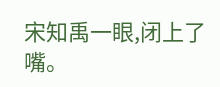宋知禹一眼,闭上了嘴。